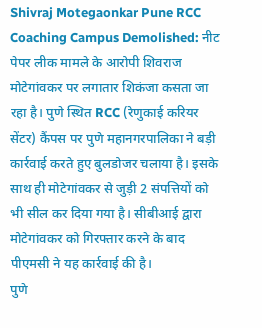Shivraj Motegaonkar Pune RCC Coaching Campus Demolished: नीट पेपर लीक मामले के आरोपी शिवराज मोटेगांवकर पर लगातार शिकंजा कसता जा रहा है। पुणे स्थित RCC (रेणुकाई करियर सेंटर) कैंपस पर पुणे महानगरपालिका ने बड़ी कार्रवाई करते हुए बुलडोजर चलाया है। इसके साथ ही मोटेगांवकर से जुड़ी 2 संपत्तियों को भी सील कर दिया गया है। सीबीआई द्वारा मोटेगांवकर को गिरफ्तार करने के बाद पीएमसी ने यह कार्रवाई की है।
पुणे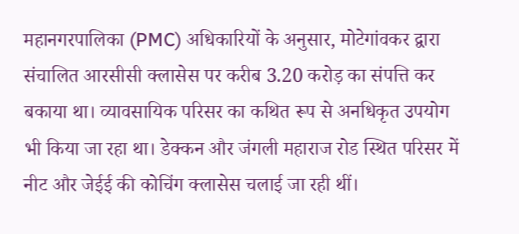महानगरपालिका (PMC) अधिकारियों के अनुसार, मोटेगांवकर द्वारा संचालित आरसीसी क्लासेस पर करीब 3.20 करोड़ का संपत्ति कर बकाया था। व्यावसायिक परिसर का कथित रूप से अनधिकृत उपयोग भी किया जा रहा था। डेक्कन और जंगली महाराज रोड स्थित परिसर में नीट और जेईई की कोचिंग क्लासेस चलाई जा रही थीं।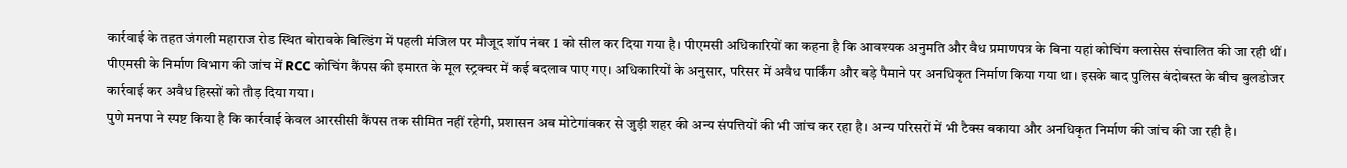कार्रवाई के तहत जंगली महाराज रोड स्थित बोरावके बिल्डिंग में पहली मंजिल पर मौजूद शॉप नंबर 1 को सील कर दिया गया है। पीएमसी अधिकारियों का कहना है कि आवश्यक अनुमति और वैध प्रमाणपत्र के बिना यहां कोचिंग क्लासेस संचालित की जा रही थीं।
पीएमसी के निर्माण विभाग की जांच में RCC कोचिंग कैंपस की इमारत के मूल स्ट्रक्चर में कई बदलाव पाए गए। अधिकारियों के अनुसार, परिसर में अवैध पार्किंग और बड़े पैमाने पर अनधिकृत निर्माण किया गया था। इसके बाद पुलिस बंदोबस्त के बीच बुलडोजर कार्रवाई कर अवैध हिस्सों को तौड़ दिया गया।
पुणे मनपा ने स्पष्ट किया है कि कार्रवाई केवल आरसीसी कैंपस तक सीमित नहीं रहेगी, प्रशासन अब मोटेगांवकर से जुड़ी शहर की अन्य संपत्तियों की भी जांच कर रहा है। अन्य परिसरों में भी टैक्स बकाया और अनधिकृत निर्माण की जांच की जा रही है।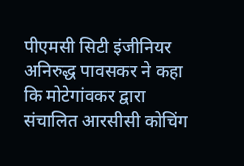पीएमसी सिटी इंजीनियर अनिरुद्ध पावसकर ने कहा कि मोटेगांवकर द्वारा संचालित आरसीसी कोचिंग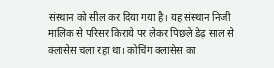संस्थान को सील कर दिया गया है। यह संस्थान निजी मालिक से परिसर किराये पर लेकर पिछले डेढ़ साल से क्लासेस चला रहा था। कोचिंग क्लासेस का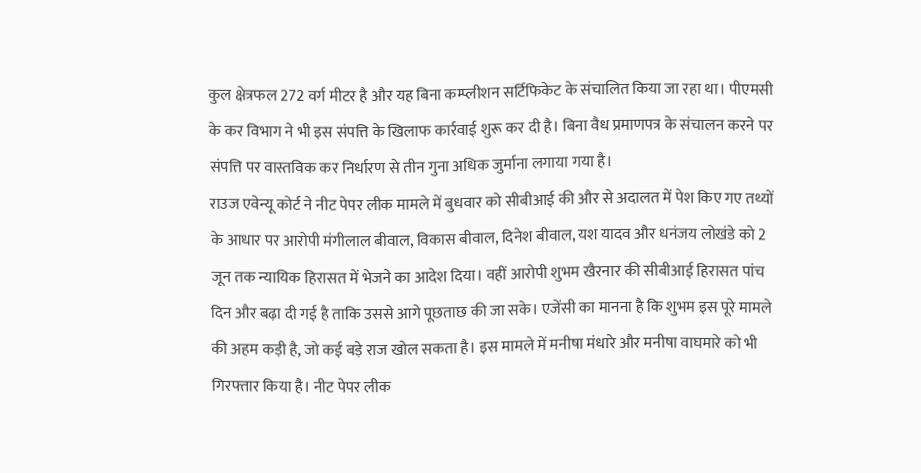कुल क्षेत्रफल 272 वर्ग मीटर है और यह बिना कम्प्लीशन सर्टिफिकेट के संचालित किया जा रहा था। पीएमसी के कर विभाग ने भी इस संपत्ति के खिलाफ कार्रवाई शुरू कर दी है। बिना वैध प्रमाणपत्र के संचालन करने पर संपत्ति पर वास्तविक कर निर्धारण से तीन गुना अधिक जुर्माना लगाया गया है।
राउज एवेन्यू कोर्ट ने नीट पेपर लीक मामले में बुधवार को सीबीआई की और से अदालत में पेश किए गए तथ्यों के आधार पर आरोपी मंगीलाल बीवाल, विकास बीवाल, दिनेश बीवाल, यश यादव और धनंजय लोखंडे को 2 जून तक न्यायिक हिरासत में भेजने का आदेश दिया। वहीं आरोपी शुभम खैरनार की सीबीआई हिरासत पांच दिन और बढ़ा दी गई है ताकि उससे आगे पूछताछ की जा सके। एजेंसी का मानना है कि शुभम इस पूरे मामले की अहम कड़ी है, जो कई बड़े राज खोल सकता है। इस मामले में मनीषा मंधारे और मनीषा वाघमारे को भी गिरफ्तार किया है। नीट पेपर लीक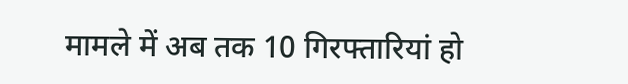मामले में अब तक 10 गिरफ्तारियां हो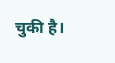चुकी है।